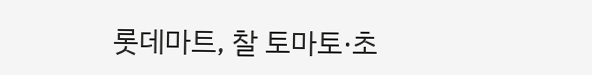롯데마트, 찰 토마토·초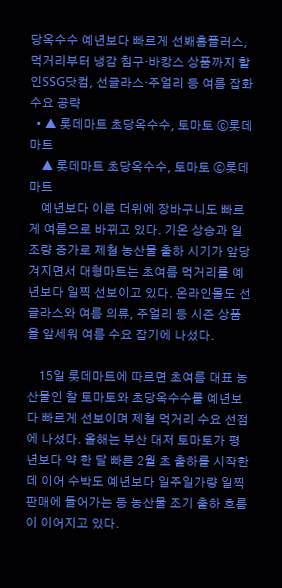당옥수수 예년보다 빠르게 선봬홈플러스, 먹거리부터 냉감 침구·바캉스 상품까지 할인SSG닷컴, 선글라스·주얼리 등 여름 잡화 수요 공략
  • ▲ 롯데마트 초당옥수수, 토마토 ⓒ롯데마트
    ▲ 롯데마트 초당옥수수, 토마토 ⓒ롯데마트
    예년보다 이른 더위에 장바구니도 빠르게 여름으로 바뀌고 있다. 기온 상승과 일조량 증가로 제철 농산물 출하 시기가 앞당겨지면서 대형마트는 초여름 먹거리를 예년보다 일찍 선보이고 있다. 온라인몰도 선글라스와 여름 의류, 주얼리 등 시즌 상품을 앞세워 여름 수요 잡기에 나섰다.

    15일 롯데마트에 따르면 초여름 대표 농산물인 찰 토마토와 초당옥수수를 예년보다 빠르게 선보이며 제철 먹거리 수요 선점에 나섰다. 올해는 부산 대저 토마토가 평년보다 약 한 달 빠른 2월 초 출하를 시작한 데 이어 수박도 예년보다 일주일가량 일찍 판매에 들어가는 등 농산물 조기 출하 흐름이 이어지고 있다.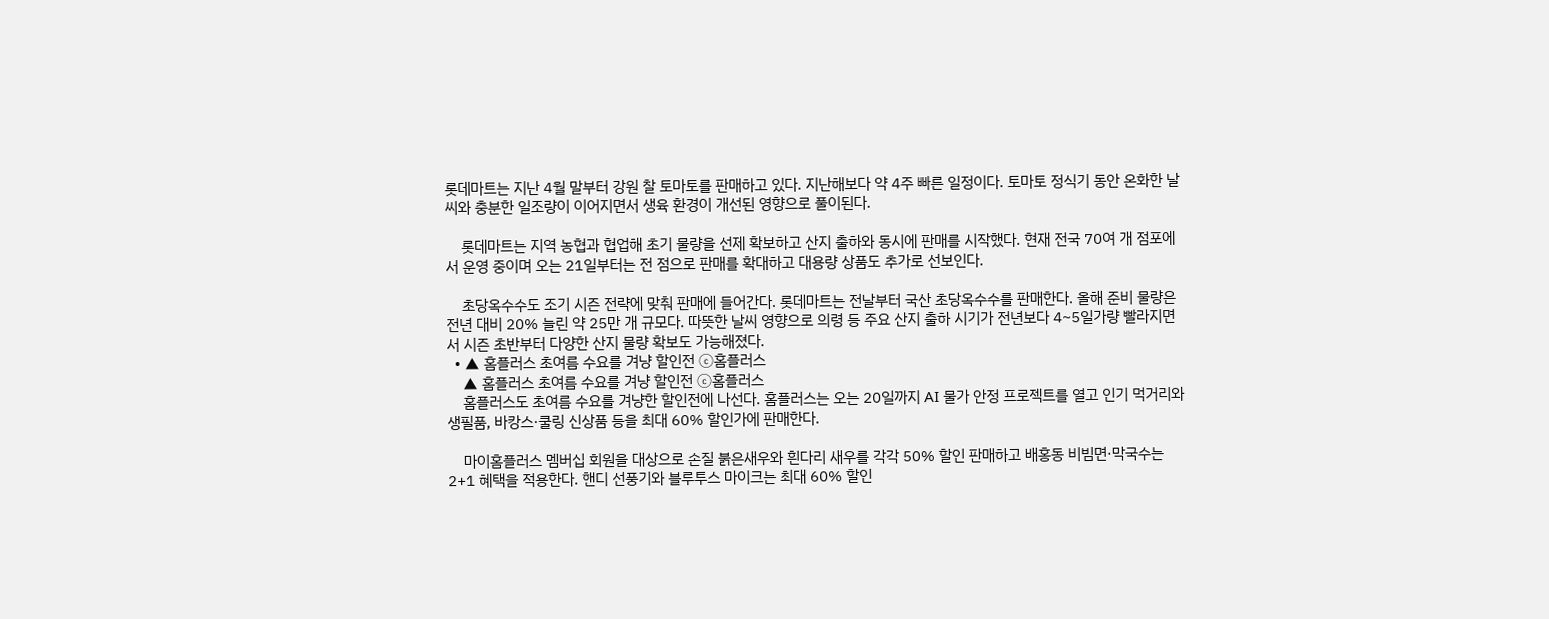롯데마트는 지난 4월 말부터 강원 찰 토마토를 판매하고 있다. 지난해보다 약 4주 빠른 일정이다. 토마토 정식기 동안 온화한 날씨와 충분한 일조량이 이어지면서 생육 환경이 개선된 영향으로 풀이된다.

    롯데마트는 지역 농협과 협업해 초기 물량을 선제 확보하고 산지 출하와 동시에 판매를 시작했다. 현재 전국 70여 개 점포에서 운영 중이며 오는 21일부터는 전 점으로 판매를 확대하고 대용량 상품도 추가로 선보인다.

    초당옥수수도 조기 시즌 전략에 맞춰 판매에 들어간다. 롯데마트는 전날부터 국산 초당옥수수를 판매한다. 올해 준비 물량은 전년 대비 20% 늘린 약 25만 개 규모다. 따뜻한 날씨 영향으로 의령 등 주요 산지 출하 시기가 전년보다 4~5일가량 빨라지면서 시즌 초반부터 다양한 산지 물량 확보도 가능해졌다.
  • ▲ 홈플러스 초여름 수요를 겨냥 할인전 ⓒ홈플러스
    ▲ 홈플러스 초여름 수요를 겨냥 할인전 ⓒ홈플러스
    홈플러스도 초여름 수요를 겨냥한 할인전에 나선다. 홈플러스는 오는 20일까지 AI 물가 안정 프로젝트를 열고 인기 먹거리와 생필품, 바캉스·쿨링 신상품 등을 최대 60% 할인가에 판매한다.

    마이홈플러스 멤버십 회원을 대상으로 손질 붉은새우와 흰다리 새우를 각각 50% 할인 판매하고 배홍동 비빔면·막국수는 2+1 혜택을 적용한다. 핸디 선풍기와 블루투스 마이크는 최대 60% 할인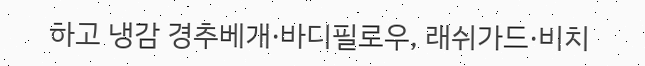하고 냉감 경추베개·바디필로우, 래쉬가드·비치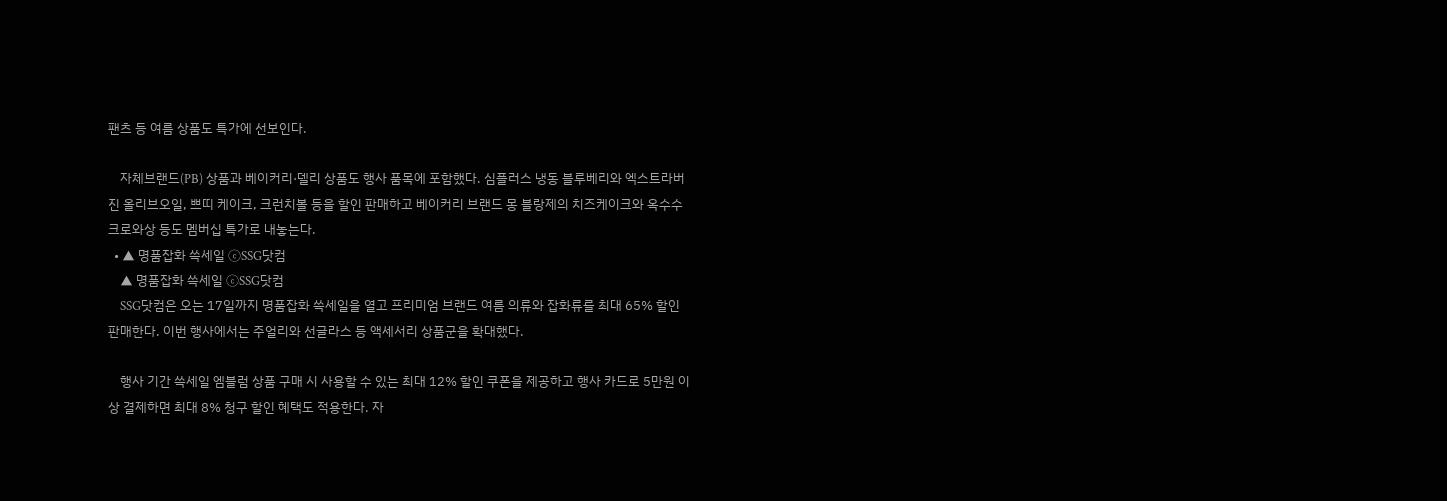팬츠 등 여름 상품도 특가에 선보인다.

    자체브랜드(PB) 상품과 베이커리·델리 상품도 행사 품목에 포함했다. 심플러스 냉동 블루베리와 엑스트라버진 올리브오일, 쁘띠 케이크, 크런치볼 등을 할인 판매하고 베이커리 브랜드 몽 블랑제의 치즈케이크와 옥수수크로와상 등도 멤버십 특가로 내놓는다.
  • ▲ 명품잡화 쓱세일 ⓒSSG닷컴
    ▲ 명품잡화 쓱세일 ⓒSSG닷컴
    SSG닷컴은 오는 17일까지 명품잡화 쓱세일을 열고 프리미엄 브랜드 여름 의류와 잡화류를 최대 65% 할인 판매한다. 이번 행사에서는 주얼리와 선글라스 등 액세서리 상품군을 확대했다.

    행사 기간 쓱세일 엠블럼 상품 구매 시 사용할 수 있는 최대 12% 할인 쿠폰을 제공하고 행사 카드로 5만원 이상 결제하면 최대 8% 청구 할인 혜택도 적용한다. 자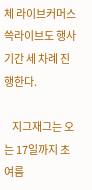체 라이브커머스 쓱라이브도 행사 기간 세 차례 진행한다.

    지그재그는 오는 17일까지 초여름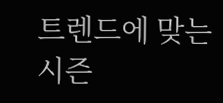트렌드에 맞는 시즌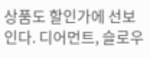상품도 할인가에 선보인다. 디어먼트, 슬로우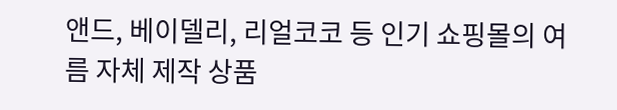앤드, 베이델리, 리얼코코 등 인기 쇼핑몰의 여름 자체 제작 상품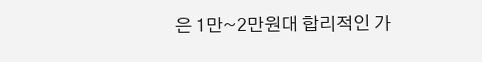은 1만~2만원대 합리적인 가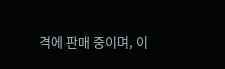격에 판매 중이며, 이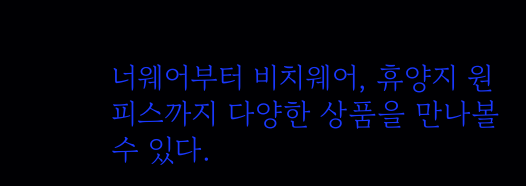너웨어부터 비치웨어, 휴양지 원피스까지 다양한 상품을 만나볼 수 있다.